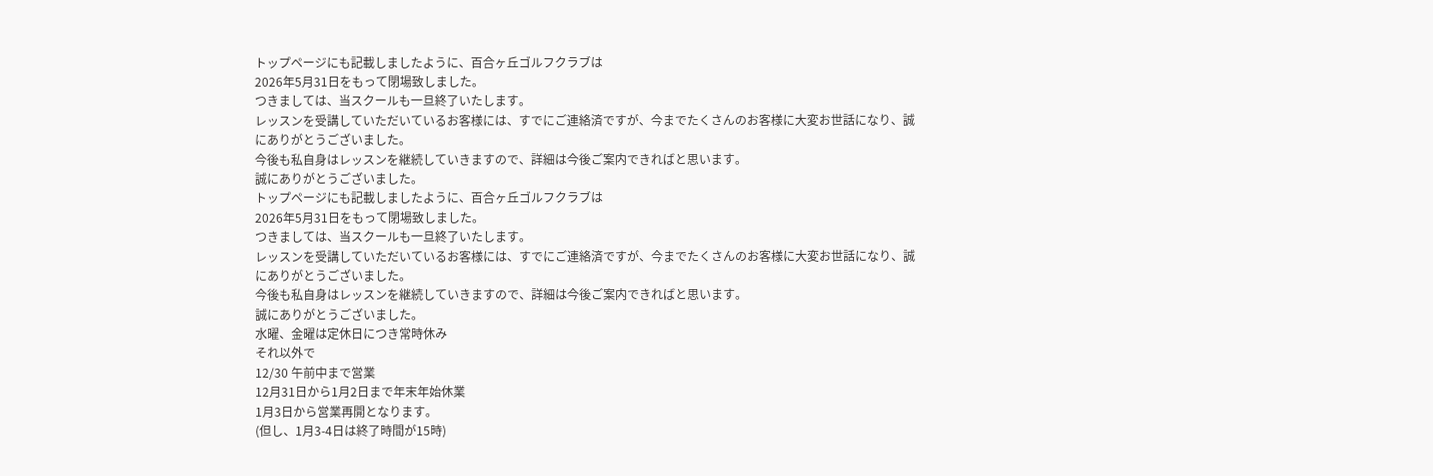トップページにも記載しましたように、百合ヶ丘ゴルフクラブは
2026年5月31日をもって閉場致しました。
つきましては、当スクールも一旦終了いたします。
レッスンを受講していただいているお客様には、すでにご連絡済ですが、今までたくさんのお客様に大変お世話になり、誠にありがとうございました。
今後も私自身はレッスンを継続していきますので、詳細は今後ご案内できればと思います。
誠にありがとうございました。
トップページにも記載しましたように、百合ヶ丘ゴルフクラブは
2026年5月31日をもって閉場致しました。
つきましては、当スクールも一旦終了いたします。
レッスンを受講していただいているお客様には、すでにご連絡済ですが、今までたくさんのお客様に大変お世話になり、誠にありがとうございました。
今後も私自身はレッスンを継続していきますので、詳細は今後ご案内できればと思います。
誠にありがとうございました。
水曜、金曜は定休日につき常時休み
それ以外で
12/30 午前中まで営業
12月31日から1月2日まで年末年始休業
1月3日から営業再開となります。
(但し、1月3-4日は終了時間が15時)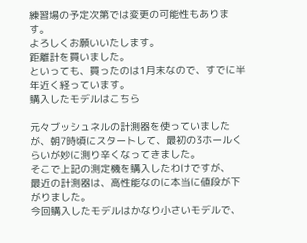練習場の予定次第では変更の可能性もあります。
よろしくお願いいたします。
距離計を買いました。
といっても、買ったのは1月末なので、すでに半年近く経っています。
購入したモデルはこちら

元々ブッシュネルの計測器を使っていましたが、朝7時頃にスタートして、最初の3ホールくらいが妙に測り辛くなってきました。
そこで上記の測定機を購入したわけですが、
最近の計測器は、高性能なのに本当に値段が下がりました。
今回購入したモデルはかなり小さいモデルで、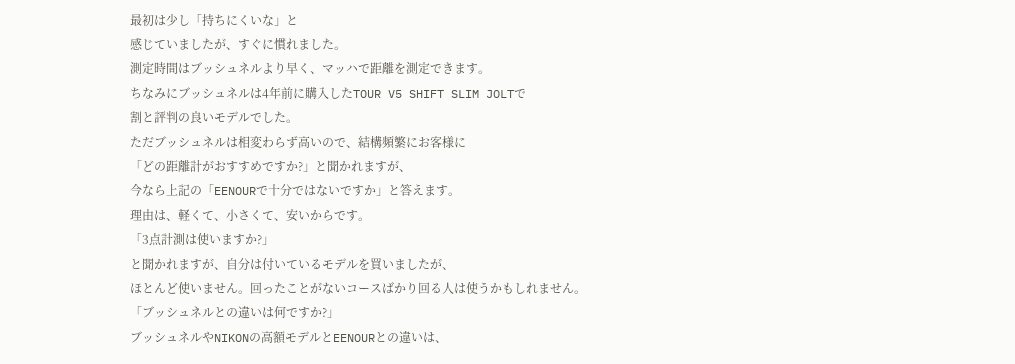最初は少し「持ちにくいな」と
感じていましたが、すぐに慣れました。
測定時間はブッシュネルより早く、マッハで距離を測定できます。
ちなみにブッシュネルは4年前に購入したTOUR V5 SHIFT SLIM JOLTで
割と評判の良いモデルでした。
ただブッシュネルは相変わらず高いので、結構頻繁にお客様に
「どの距離計がおすすめですか?」と聞かれますが、
今なら上記の「EENOURで十分ではないですか」と答えます。
理由は、軽くて、小さくて、安いからです。
「3点計測は使いますか?」
と聞かれますが、自分は付いているモデルを買いましたが、
ほとんど使いません。回ったことがないコースばかり回る人は使うかもしれません。
「ブッシュネルとの違いは何ですか?」
ブッシュネルやNIKONの高額モデルとEENOURとの違いは、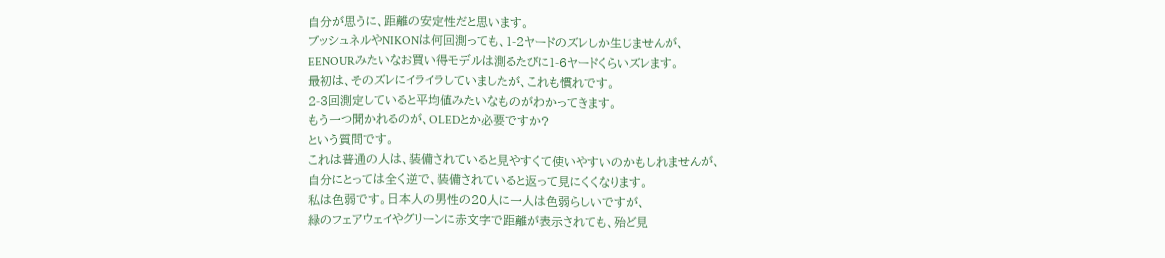自分が思うに、距離の安定性だと思います。
ブッシュネルやNIKONは何回測っても、1-2ヤードのズレしか生じませんが、
EENOURみたいなお買い得モデルは測るたびに1-6ヤードくらいズレます。
最初は、そのズレにイライラしていましたが、これも慣れです。
2-3回測定していると平均値みたいなものがわかってきます。
もう一つ聞かれるのが、OLEDとか必要ですか?
という質問です。
これは普通の人は、装備されていると見やすくて使いやすいのかもしれませんが、
自分にとっては全く逆で、装備されていると返って見にくくなります。
私は色弱です。日本人の男性の20人に一人は色弱らしいですが、
緑のフェアウェイやグリーンに赤文字で距離が表示されても、殆ど見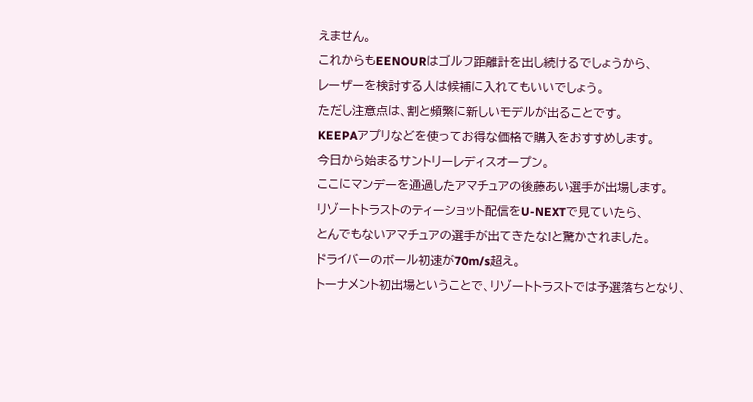えません。
これからもEENOURはゴルフ距離計を出し続けるでしょうから、
レーザーを検討する人は候補に入れてもいいでしょう。
ただし注意点は、割と頻繁に新しいモデルが出ることです。
KEEPAアプリなどを使ってお得な価格で購入をおすすめします。
今日から始まるサントリーレディスオープン。
ここにマンデーを通過したアマチュアの後藤あい選手が出場します。
リゾートトラストのティーショット配信をU-NEXTで見ていたら、
とんでもないアマチュアの選手が出てきたな!と驚かされました。
ドライバーのボール初速が70m/s超え。
トーナメント初出場ということで、リゾートトラストでは予選落ちとなり、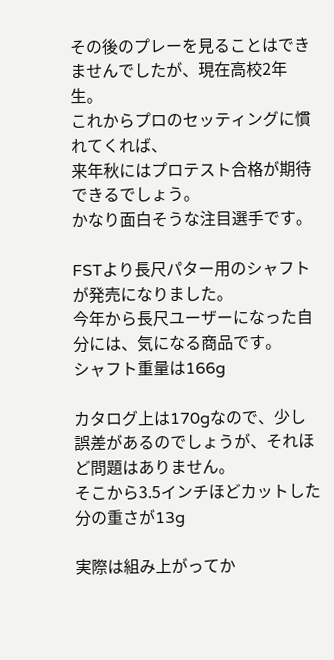その後のプレーを見ることはできませんでしたが、現在高校2年生。
これからプロのセッティングに慣れてくれば、
来年秋にはプロテスト合格が期待できるでしょう。
かなり面白そうな注目選手です。

FSTより長尺パター用のシャフトが発売になりました。
今年から長尺ユーザーになった自分には、気になる商品です。
シャフト重量は166g

カタログ上は170gなので、少し誤差があるのでしょうが、それほど問題はありません。
そこから3.5インチほどカットした分の重さが13g

実際は組み上がってか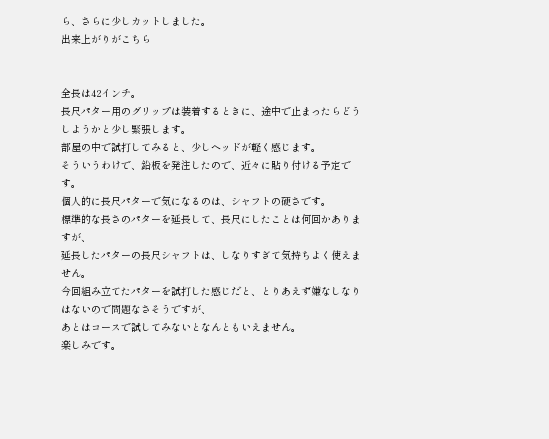ら、さらに少しカットしました。
出来上がりがこちら


全長は42インチ。
長尺パター用のグリップは装着するときに、途中で止まったらどうしようかと少し緊張します。
部屋の中で試打してみると、少しヘッドが軽く感じます。
そういうわけで、鉛板を発注したので、近々に貼り付ける予定です。
個人的に長尺パターで気になるのは、シャフトの硬さです。
標準的な長さのパターを延長して、長尺にしたことは何回かありますが、
延長したパターの長尺シャフトは、しなりすぎて気持ちよく使えません。
今回組み立てたパターを試打した感じだと、とりあえず嫌なしなりはないので問題なさそうですが、
あとはコースで試してみないとなんともいえません。
楽しみです。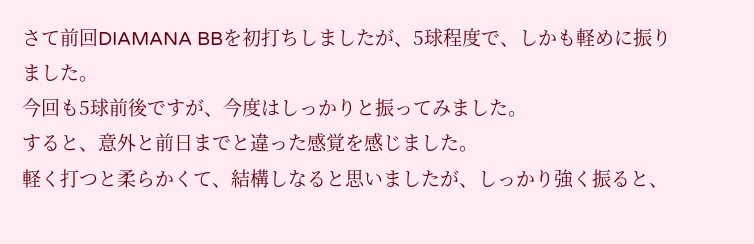さて前回DIAMANA BBを初打ちしましたが、5球程度で、しかも軽めに振りました。
今回も5球前後ですが、今度はしっかりと振ってみました。
すると、意外と前日までと違った感覚を感じました。
軽く打つと柔らかくて、結構しなると思いましたが、しっかり強く振ると、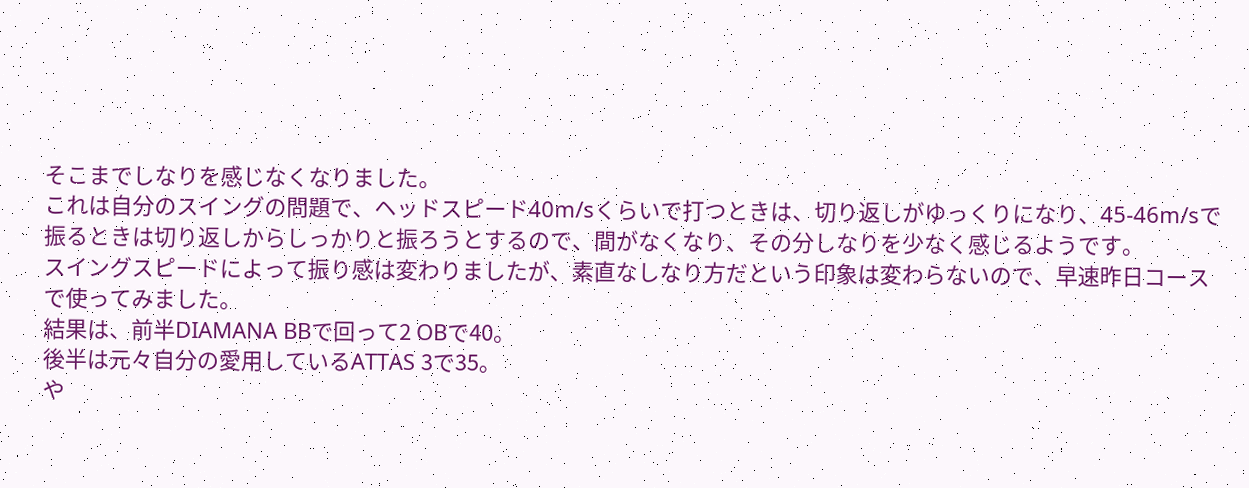そこまでしなりを感じなくなりました。
これは自分のスイングの問題で、ヘッドスピード40m/sくらいで打つときは、切り返しがゆっくりになり、45-46m/sで振るときは切り返しからしっかりと振ろうとするので、間がなくなり、その分しなりを少なく感じるようです。
スイングスピードによって振り感は変わりましたが、素直なしなり方だという印象は変わらないので、早速昨日コースで使ってみました。
結果は、前半DIAMANA BBで回って2 OBで40。
後半は元々自分の愛用しているATTAS 3で35。
や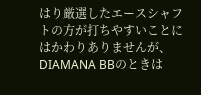はり厳選したエースシャフトの方が打ちやすいことにはかわりありませんが、DIAMANA BBのときは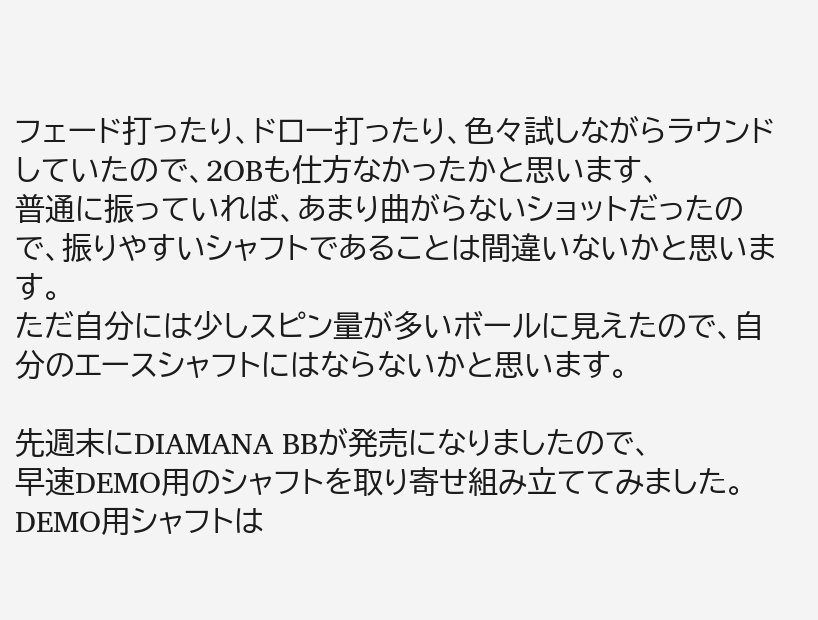フェード打ったり、ドロー打ったり、色々試しながらラウンドしていたので、2OBも仕方なかったかと思います、
普通に振っていれば、あまり曲がらないショットだったので、振りやすいシャフトであることは間違いないかと思います。
ただ自分には少しスピン量が多いボールに見えたので、自分のエースシャフトにはならないかと思います。

先週末にDIAMANA BBが発売になりましたので、
早速DEMO用のシャフトを取り寄せ組み立ててみました。
DEMO用シャフトは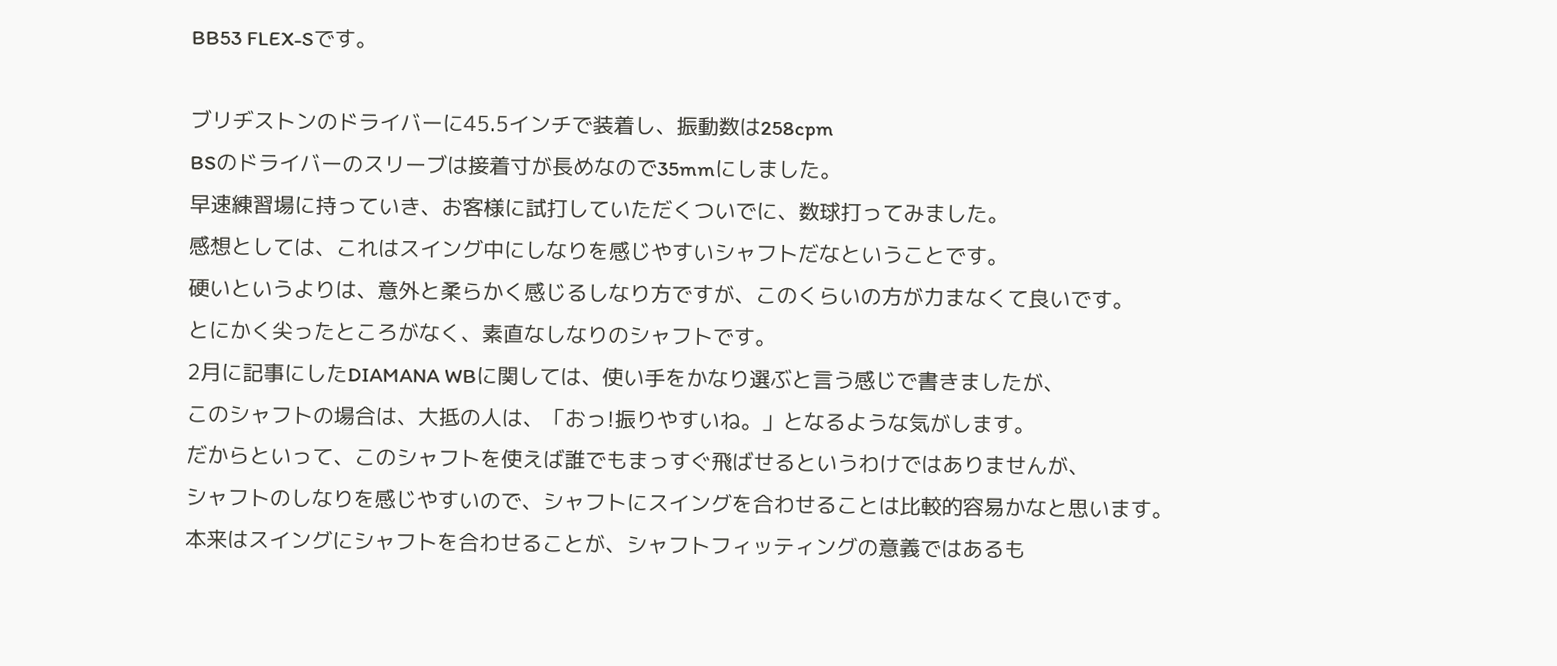BB53 FLEX-Sです。

ブリヂストンのドライバーに45.5インチで装着し、振動数は258cpm
BSのドライバーのスリーブは接着寸が長めなので35mmにしました。
早速練習場に持っていき、お客様に試打していただくついでに、数球打ってみました。
感想としては、これはスイング中にしなりを感じやすいシャフトだなということです。
硬いというよりは、意外と柔らかく感じるしなり方ですが、このくらいの方が力まなくて良いです。
とにかく尖ったところがなく、素直なしなりのシャフトです。
2月に記事にしたDIAMANA WBに関しては、使い手をかなり選ぶと言う感じで書きましたが、
このシャフトの場合は、大抵の人は、「おっ!振りやすいね。」となるような気がします。
だからといって、このシャフトを使えば誰でもまっすぐ飛ばせるというわけではありませんが、
シャフトのしなりを感じやすいので、シャフトにスイングを合わせることは比較的容易かなと思います。
本来はスイングにシャフトを合わせることが、シャフトフィッティングの意義ではあるも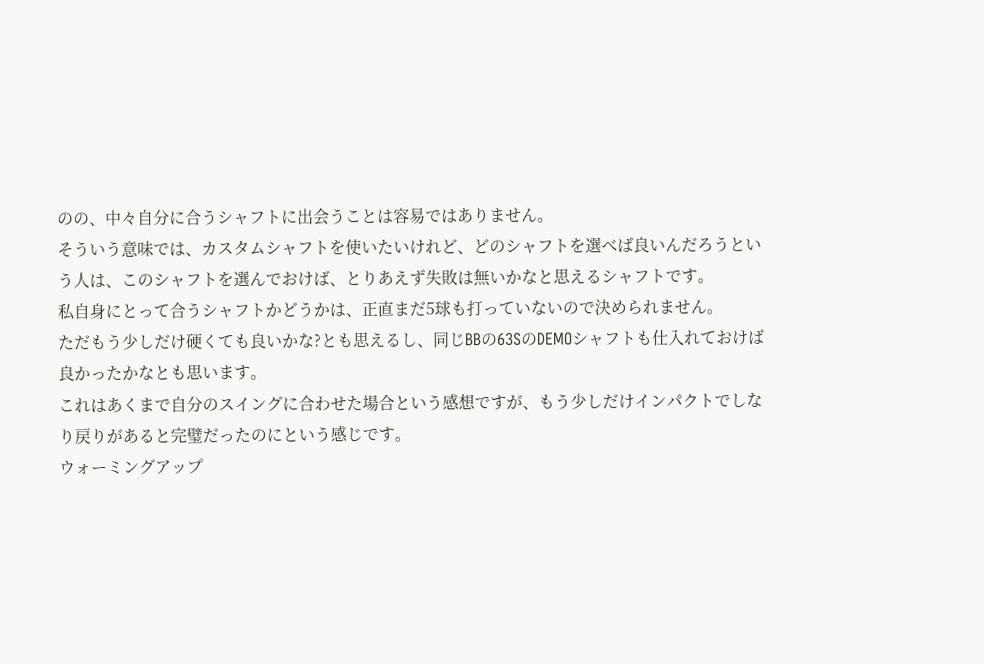のの、中々自分に合うシャフトに出会うことは容易ではありません。
そういう意味では、カスタムシャフトを使いたいけれど、どのシャフトを選べば良いんだろうという人は、このシャフトを選んでおけば、とりあえず失敗は無いかなと思えるシャフトです。
私自身にとって合うシャフトかどうかは、正直まだ5球も打っていないので決められません。
ただもう少しだけ硬くても良いかな?とも思えるし、同じBBの63SのDEMOシャフトも仕入れておけば良かったかなとも思います。
これはあくまで自分のスイングに合わせた場合という感想ですが、もう少しだけインパクトでしなり戻りがあると完璧だったのにという感じです。
ウォーミングアップ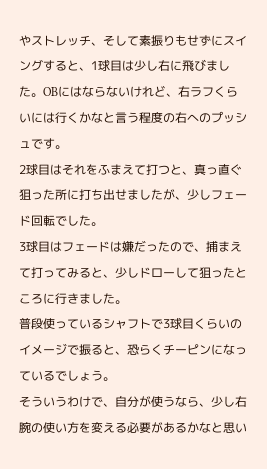やストレッチ、そして素振りもせずにスイングすると、1球目は少し右に飛びました。OBにはならないけれど、右ラフくらいには行くかなと言う程度の右へのプッシュです。
2球目はそれをふまえて打つと、真っ直ぐ狙った所に打ち出せましたが、少しフェード回転でした。
3球目はフェードは嫌だったので、捕まえて打ってみると、少しドローして狙ったところに行きました。
普段使っているシャフトで3球目くらいのイメージで振ると、恐らくチーピンになっているでしょう。
そういうわけで、自分が使うなら、少し右腕の使い方を変える必要があるかなと思い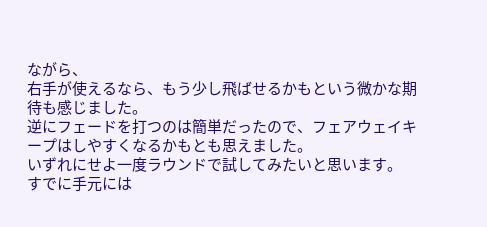ながら、
右手が使えるなら、もう少し飛ばせるかもという微かな期待も感じました。
逆にフェードを打つのは簡単だったので、フェアウェイキープはしやすくなるかもとも思えました。
いずれにせよ一度ラウンドで試してみたいと思います。
すでに手元には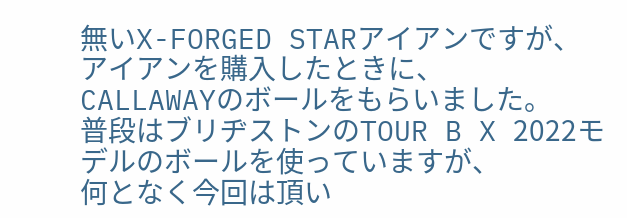無いX-FORGED STARアイアンですが、アイアンを購入したときに、
CALLAWAYのボールをもらいました。
普段はブリヂストンのTOUR B X 2022モデルのボールを使っていますが、
何となく今回は頂い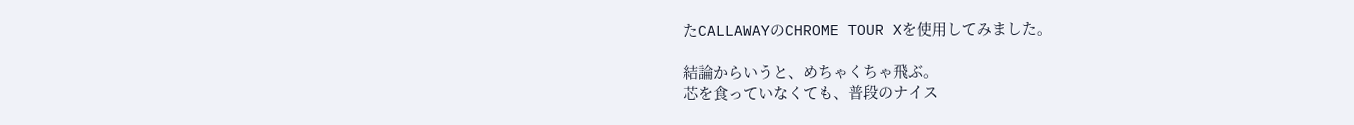たCALLAWAYのCHROME TOUR Xを使用してみました。

結論からいうと、めちゃくちゃ飛ぶ。
芯を食っていなくても、普段のナイス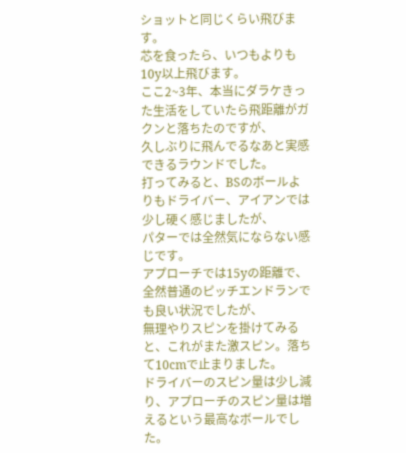ショットと同じくらい飛びます。
芯を食ったら、いつもよりも10y以上飛びます。
ここ2~3年、本当にダラケきった生活をしていたら飛距離がガクンと落ちたのですが、
久しぶりに飛んでるなあと実感できるラウンドでした。
打ってみると、BSのボールよりもドライバー、アイアンでは少し硬く感じましたが、
パターでは全然気にならない感じです。
アプローチでは15yの距離で、全然普通のピッチエンドランでも良い状況でしたが、
無理やりスピンを掛けてみると、これがまた激スピン。落ちて10cmで止まりました。
ドライバーのスピン量は少し減り、アプローチのスピン量は増えるという最高なボールでした。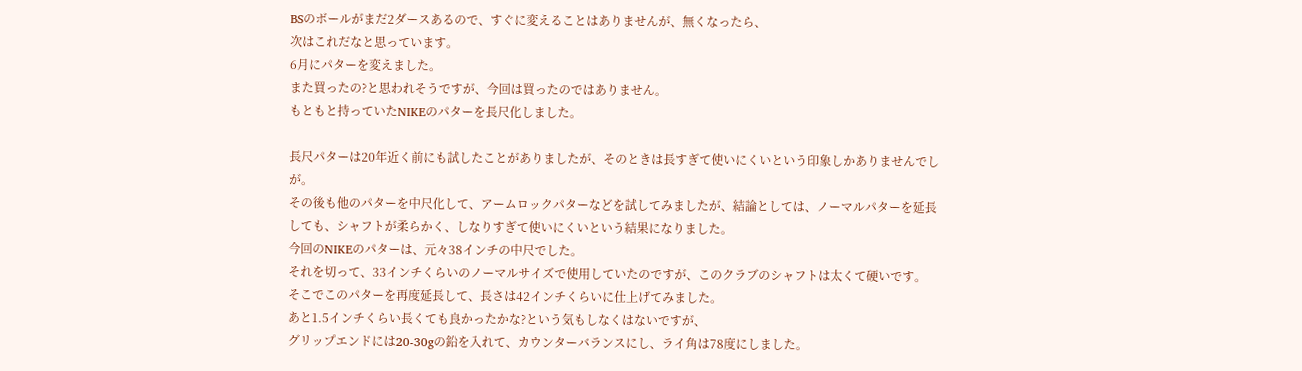BSのボールがまだ2ダースあるので、すぐに変えることはありませんが、無くなったら、
次はこれだなと思っています。
6月にパターを変えました。
また買ったの?と思われそうですが、今回は買ったのではありません。
もともと持っていたNIKEのパターを長尺化しました。

長尺パターは20年近く前にも試したことがありましたが、そのときは長すぎて使いにくいという印象しかありませんでしが。
その後も他のパターを中尺化して、アームロックパターなどを試してみましたが、結論としては、ノーマルパターを延長しても、シャフトが柔らかく、しなりすぎて使いにくいという結果になりました。
今回のNIKEのパターは、元々38インチの中尺でした。
それを切って、33インチくらいのノーマルサイズで使用していたのですが、このクラブのシャフトは太くて硬いです。
そこでこのパターを再度延長して、長さは42インチくらいに仕上げてみました。
あと1.5インチくらい長くても良かったかな?という気もしなくはないですが、
グリップエンドには20-30gの鉛を入れて、カウンターバランスにし、ライ角は78度にしました。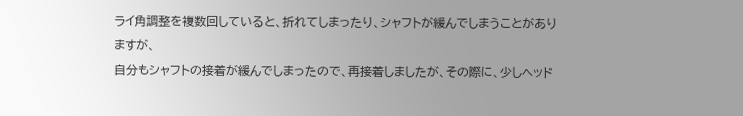ライ角調整を複数回していると、折れてしまったり、シャフトが緩んでしまうことがありますが、
自分もシャフトの接着が緩んでしまったので、再接着しましたが、その際に、少しヘッド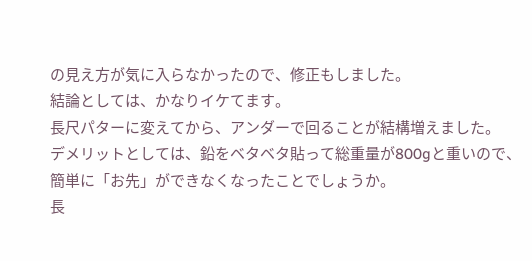の見え方が気に入らなかったので、修正もしました。
結論としては、かなりイケてます。
長尺パターに変えてから、アンダーで回ることが結構増えました。
デメリットとしては、鉛をベタベタ貼って総重量が800gと重いので、簡単に「お先」ができなくなったことでしょうか。
長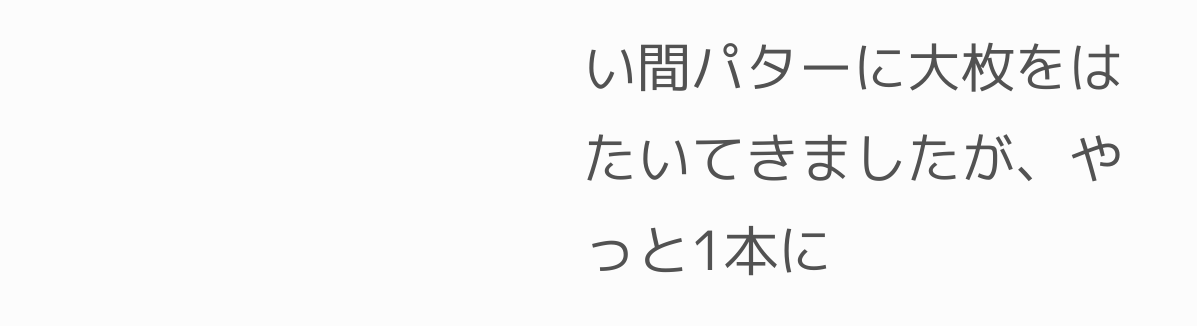い間パターに大枚をはたいてきましたが、やっと1本に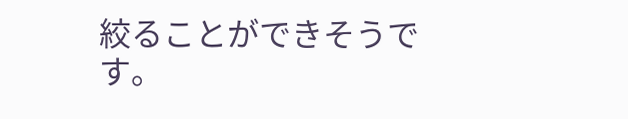絞ることができそうです。